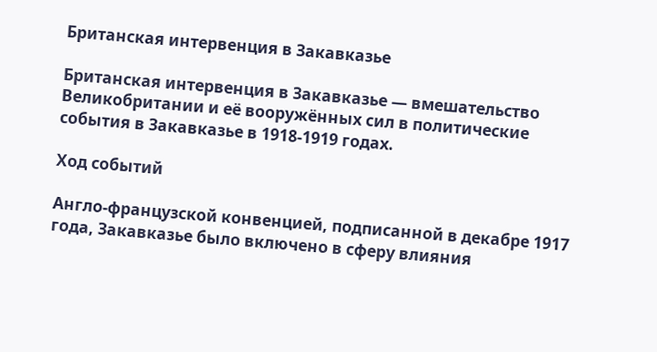Британская интервенция в Закавказье

Британская интервенция в Закавказье — вмешательство Великобритании и её вооружённых сил в политические события в Закавказье в 1918-1919 годах.

Ход событий

Англо-французской конвенцией, подписанной в декабре 1917 года, Закавказье было включено в сферу влияния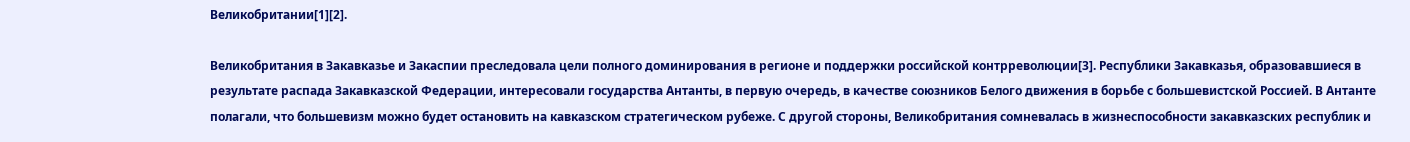Великобритании[1][2].

Великобритания в Закавказье и Закаспии преследовала цели полного доминирования в регионе и поддержки российской контрреволюции[3]. Республики Закавказья, образовавшиеся в результате распада Закавказской Федерации, интересовали государства Антанты, в первую очередь, в качестве союзников Белого движения в борьбе с большевистской Россией. В Антанте полагали, что большевизм можно будет остановить на кавказском стратегическом рубеже. С другой стороны, Великобритания сомневалась в жизнеспособности закавказских республик и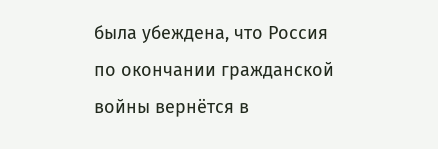была убеждена, что Россия по окончании гражданской войны вернётся в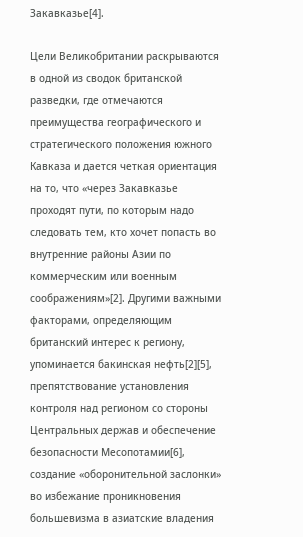Закавказье[4].

Цели Великобритании раскрываются в одной из сводок британской разведки, где отмечаются преимущества географического и стратегического положения южного Кавказа и дается четкая ориентация на то, что «через Закавказье проходят пути, по которым надо следовать тем, кто хочет попасть во внутренние районы Азии по коммерческим или военным соображениям»[2]. Другими важными факторами, определяющим британский интерес к региону, упоминается бакинская нефть[2][5], препятствование установления контроля над регионом со стороны Центральных держав и обеспечение безопасности Месопотамии[6], создание «оборонительной заслонки» во избежание проникновения большевизма в азиатские владения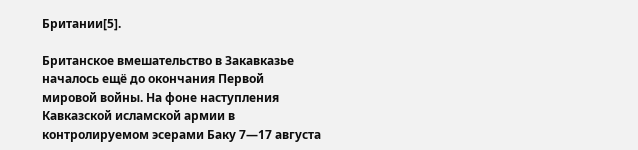Британии[5].

Британское вмешательство в Закавказье началось ещё до окончания Первой мировой войны. На фоне наступления Кавказской исламской армии в контролируемом эсерами Баку 7—17 августа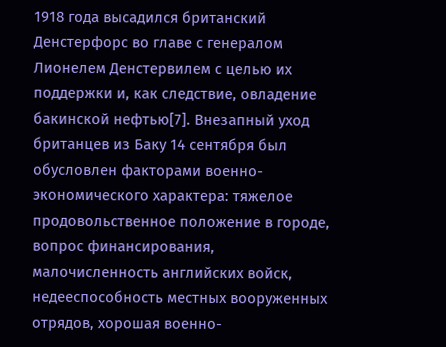1918 года высадился британский Денстерфорс во главе с генералом Лионелем Денстервилем с целью их поддержки и, как следствие, овладение бакинской нефтью[7]. Внезапный уход британцев из Баку 14 сентября был обусловлен факторами военно-экономического характера: тяжелое продовольственное положение в городе, вопрос финансирования, малочисленность английских войск, недееспособность местных вооруженных отрядов, хорошая военно-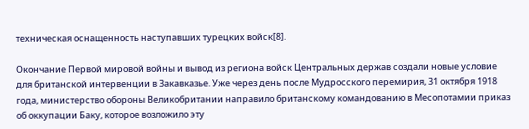техническая оснащенность наступавших турецких войск[8].

Окончание Первой мировой войны и вывод из региона войск Центральных держав создали новые условие для британской интервенции в Закавказье. Уже через день после Мудросского перемирия, 31 октября 1918 года, министерство обороны Великобритании направило британскому командованию в Месопотамии приказ об оккупации Баку, которое возложило эту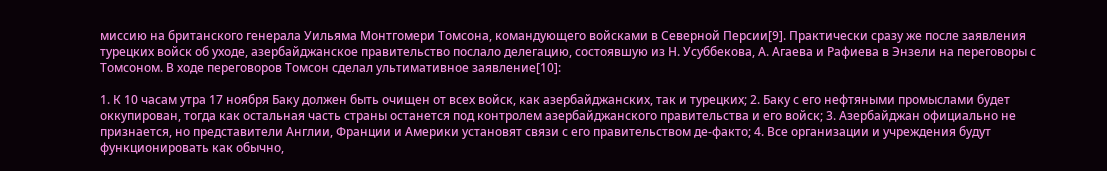миссию на британского генерала Уильяма Монтгомери Томсона, командующего войсками в Северной Персии[9]. Практически сразу же после заявления турецких войск об уходе, азербайджанское правительство послало делегацию, состоявшую из Н. Усуббекова, А. Агаева и Рафиева в Энзели на переговоры с Томсоном. В ходе переговоров Томсон сделал ультимативное заявление[10]:

1. К 10 часам утра 17 ноября Баку должен быть очищен от всех войск, как азербайджанских, так и турецких; 2. Баку с его нефтяными промыслами будет оккупирован, тогда как остальная часть страны останется под контролем азербайджанского правительства и его войск; 3. Азербайджан официально не признается, но представители Англии, Франции и Америки установят связи с его правительством де-факто; 4. Все организации и учреждения будут функционировать как обычно,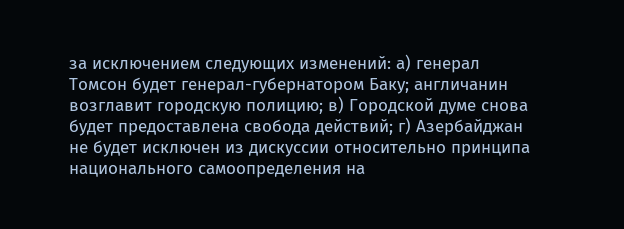за исключением следующих изменений: а) генерал Томсон будет генерал-губернатором Баку; англичанин возглавит городскую полицию; в) Городской думе снова будет предоставлена свобода действий; г) Азербайджан не будет исключен из дискуссии относительно принципа национального самоопределения на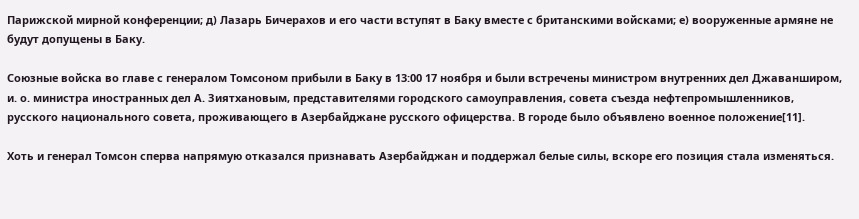Парижской мирной конференции; д) Лазарь Бичерахов и его части вступят в Баку вместе с британскими войсками; е) вооруженные армяне не будут допущены в Баку.

Союзные войска во главе с генералом Томсоном прибыли в Баку в 13:00 17 ноября и были встречены министром внутренних дел Джаванширом, и. о. министра иностранных дел А. Зиятхановым, представителями городского самоуправления, совета съезда нефтепромышленников, русского национального совета, проживающего в Азербайджане русского офицерства. В городе было объявлено военное положение[11].

Хоть и генерал Томсон сперва напрямую отказался признавать Азербайджан и поддержал белые силы, вскоре его позиция стала изменяться.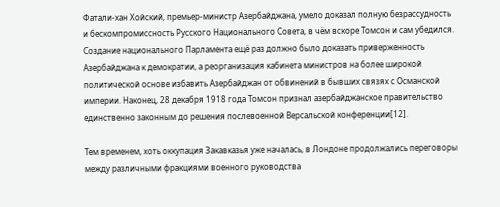Фатали-хан Хойский, премьер-министр Азербайджана, умело доказал полную безрассудность и бескомпромиссность Русского Национального Совета, в чём вскоре Томсон и сам убедился. Создание национального Парламента ещё раз должно было доказать приверженность Азербайджана к демократии, а реорганизация кабинета министров на более широкой политической основе избавить Азербайджан от обвинений в бывших связях с Османской империи. Наконец, 28 декабря 1918 года Томсон признал азербайджанское правительство единственно законным до решения послевоенной Версальской конференции[12].

Тем временем, хоть оккупация Закавказья уже началась, в Лондоне продолжались переговоры между различными фракциями военного руководства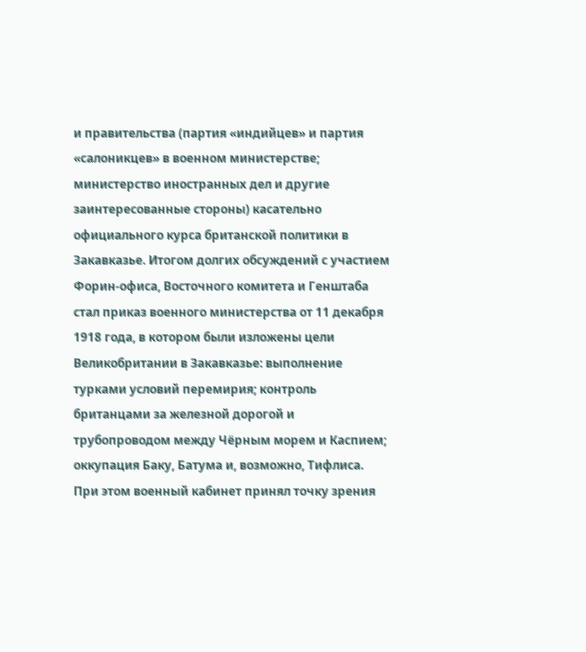и правительства (партия «индийцев» и партия «салоникцев» в военном министерстве; министерство иностранных дел и другие заинтересованные стороны) касательно официального курса британской политики в Закавказье. Итогом долгих обсуждений с участием Форин-офиса, Восточного комитета и Генштаба стал приказ военного министерства от 11 декабря 1918 года, в котором были изложены цели Великобритании в Закавказье: выполнение турками условий перемирия; контроль британцами за железной дорогой и трубопроводом между Чёрным морем и Каспием; оккупация Баку, Батума и, возможно, Тифлиса. При этом военный кабинет принял точку зрения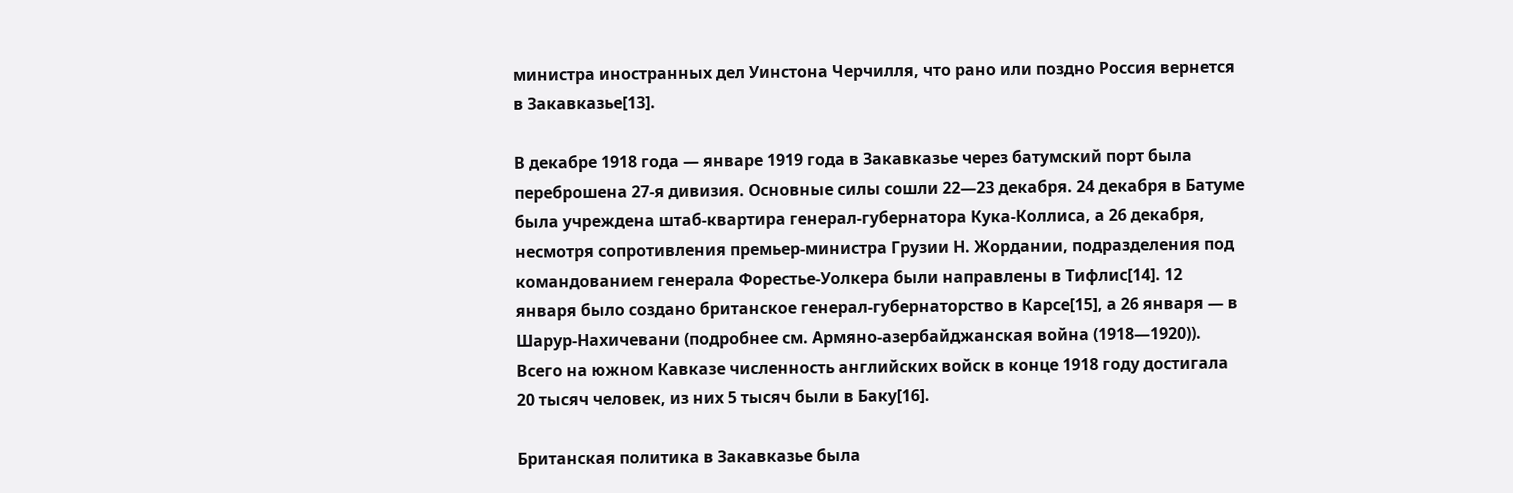министра иностранных дел Уинстона Черчилля, что рано или поздно Россия вернется в Закавказье[13].

В декабре 1918 года — январе 1919 года в Закавказье через батумский порт была переброшена 27-я дивизия. Основные силы сошли 22—23 декабря. 24 декабря в Батуме была учреждена штаб-квартира генерал-губернатора Кука-Коллиса, а 26 декабря, несмотря сопротивления премьер-министра Грузии Н. Жордании, подразделения под командованием генерала Форестье-Уолкера были направлены в Тифлис[14]. 12 января было создано британское генерал-губернаторство в Карсе[15], а 26 января — в Шарур-Нахичевани (подробнее см. Армяно-азербайджанская война (1918—1920)). Всего на южном Кавказе численность английских войск в конце 1918 году достигала 20 тысяч человек, из них 5 тысяч были в Баку[16].

Британская политика в Закавказье была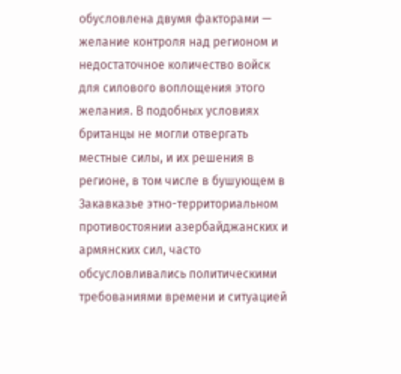обусловлена двумя факторами — желание контроля над регионом и недостаточное количество войск для силового воплощения этого желания. В подобных условиях британцы не могли отвергать местные силы, и их решения в регионе, в том числе в бушующем в Закавказье этно-территориальном противостоянии азербайджанских и армянских сил, часто обсусловливались политическими требованиями времени и ситуацией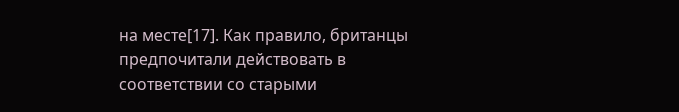на месте[17]. Как правило, британцы предпочитали действовать в соответствии со старыми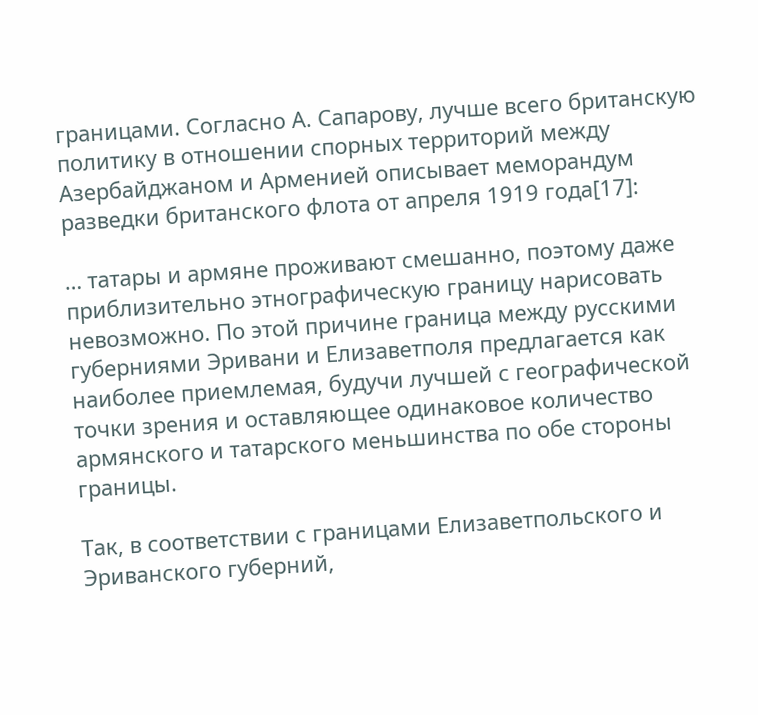границами. Согласно А. Сапарову, лучше всего британскую политику в отношении спорных территорий между Азербайджаном и Арменией описывает меморандум разведки британского флота от апреля 1919 года[17]:

… татары и армяне проживают смешанно, поэтому даже приблизительно этнографическую границу нарисовать невозможно. По этой причине граница между русскими губерниями Эривани и Елизаветполя предлагается как наиболее приемлемая, будучи лучшей с географической точки зрения и оставляющее одинаковое количество армянского и татарского меньшинства по обе стороны границы.

Так, в соответствии с границами Елизаветпольского и Эриванского губерний,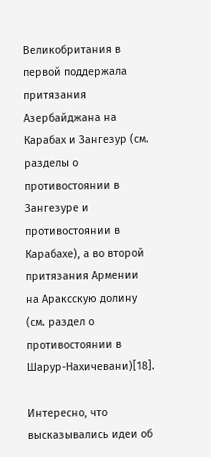Великобритания в первой поддержала притязания Азербайджана на Карабах и Зангезур (см. разделы о противостоянии в Зангезуре и противостоянии в Карабахе), а во второй притязания Армении на Араксскую долину (см. раздел о противостоянии в Шарур-Нахичевани)[18].

Интересно, что высказывались идеи об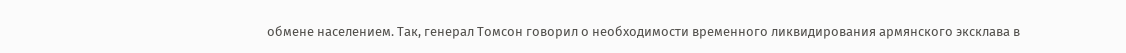обмене населением. Так, генерал Томсон говорил о необходимости временного ликвидирования армянского эксклава в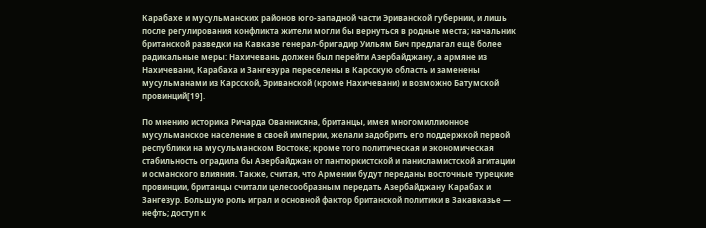Карабахе и мусульманских районов юго-западной части Эриванской губернии, и лишь после регулирования конфликта жители могли бы вернуться в родные места; начальник британской разведки на Кавказе генерал-бригадир Уильям Бич предлагал ещё более радикальные меры: Нахичевань должен был перейти Азербайджану, а армяне из Нахичевани, Карабаха и Зангезура переселены в Карсскую область и заменены мусульманами из Карсской, Эриванской (кроме Нахичевани) и возможно Батумской провинций[19].

По мнению историка Ричарда Ованнисяна, британцы, имея многомиллионное мусульманское население в своей империи, желали задобрить его поддержкой первой республики на мусульманском Востоке; кроме того политическая и экономическая стабильность оградила бы Азербайджан от пантюркистской и панисламистской агитации и османского влияния. Также, считая, что Армении будут переданы восточные турецкие провинции, британцы считали целесообразным передать Азербайджану Карабах и Зангезур. Большую роль играл и основной фактор британской политики в Закавказье — нефть; доступ к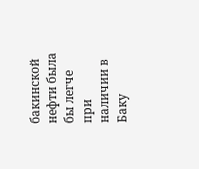бакинской нефти была бы легче при наличии в Баку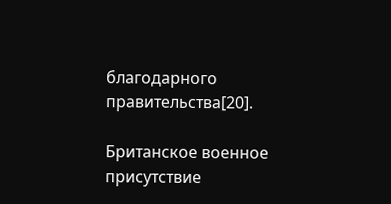благодарного правительства[20].

Британское военное присутствие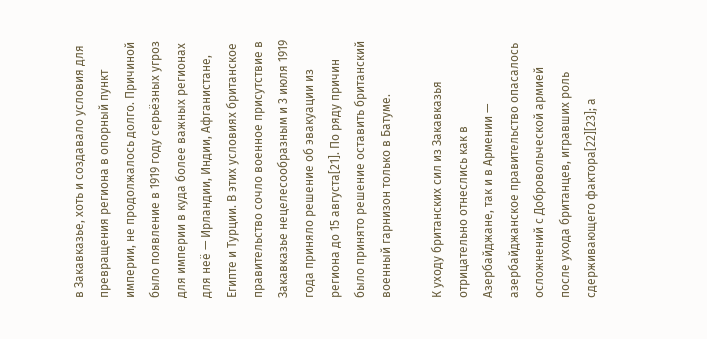в Закавказье, хоть и создавало условия для превращения региона в опорный пункт империи, не продолжалось долго. Причиной было появление в 1919 году серьёзных угроз для империи в куда более важных регионах для неё — Ирландии, Индии, Афганистане, Египте и Турции. В этих условиях британское правительство сочло военное присутствие в Закавказье нецелесообразным и 3 июля 1919 года приняло решение об эвакуации из региона до 15 августа[21]. По ряду причин было принято решение оставить британский военный гарнизон только в Батуме.

К уходу британских сил из Закавказья отрицательно отнеслись как в Азербайджане, так и в Армении — азербайджанское правительство опасалось осложнений с Добровольческой армией после ухода британцев, игравших роль сдерживающего фактора[22][23]; а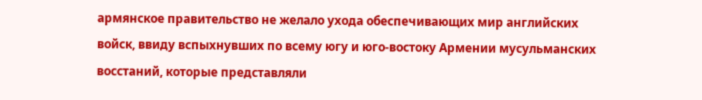армянское правительство не желало ухода обеспечивающих мир английских войск, ввиду вспыхнувших по всему югу и юго-востоку Армении мусульманских восстаний, которые представляли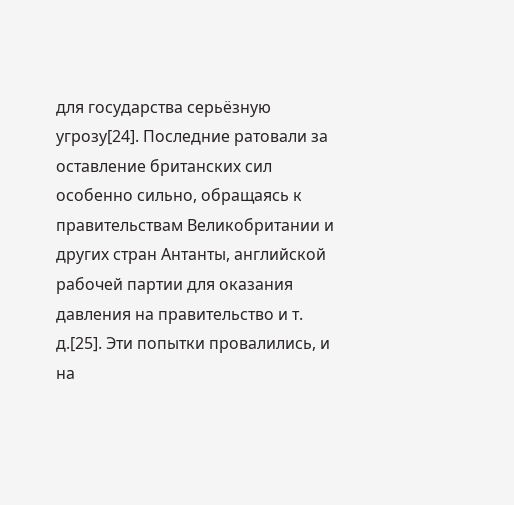для государства серьёзную угрозу[24]. Последние ратовали за оставление британских сил особенно сильно, обращаясь к правительствам Великобритании и других стран Антанты, английской рабочей партии для оказания давления на правительство и т. д.[25]. Эти попытки провалились, и на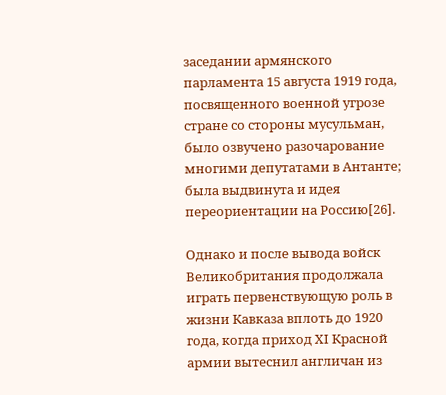заседании армянского парламента 15 августа 1919 года, посвященного военной угрозе стране со стороны мусульман, было озвучено разочарование многими депутатами в Антанте; была выдвинута и идея переориентации на Россию[26].

Однако и после вывода войск Великобритания продолжала играть первенствующую роль в жизни Кавказа вплоть до 1920 года, когда приход XI Красной армии вытеснил англичан из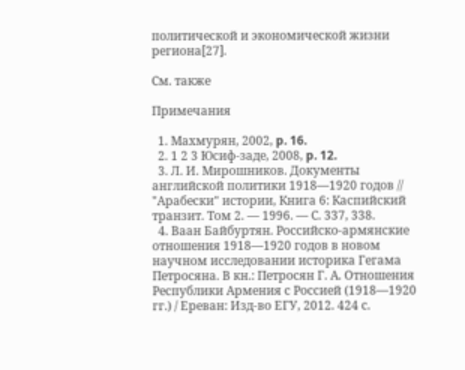политической и экономической жизни региона[27].

См. также

Примечания

  1. Махмурян, 2002, p. 16.
  2. 1 2 3 Юсиф-заде, 2008, p. 12.
  3. Л. И. Мирошников. Документы английской политики 1918—1920 годов // "Арабески" истории, Книга 6: Каспийский транзит. Том 2. — 1996. — С. 337, 338.
  4. Ваан Байбуртян. Российско-армянские отношения 1918—1920 годов в новом научном исследовании историка Гегама Петросяна. В кн.: Петросян Г. А. Отношения Республики Армения с Россией (1918—1920 гг.) / Ереван: Изд-во ЕГУ, 2012. 424 с.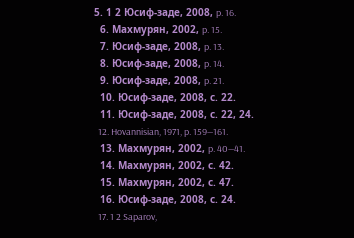5. 1 2 Юсиф-заде, 2008, p. 16.
  6. Махмурян, 2002, p. 15.
  7. Юсиф-заде, 2008, p. 13.
  8. Юсиф-заде, 2008, p. 14.
  9. Юсиф-заде, 2008, p. 21.
  10. Юсиф-заде, 2008, с. 22.
  11. Юсиф-заде, 2008, с. 22, 24.
  12. Hovannisian, 1971, p. 159—161.
  13. Махмурян, 2002, p. 40—41.
  14. Махмурян, 2002, с. 42.
  15. Махмурян, 2002, с. 47.
  16. Юсиф-заде, 2008, с. 24.
  17. 1 2 Saparov,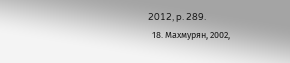2012, p. 289.
  18. Махмурян, 2002,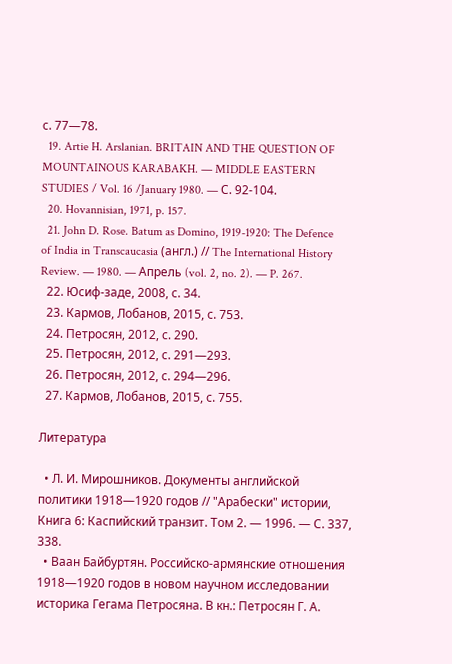с. 77—78.
  19. Artie H. Arslanian. BRITAIN AND THE QUESTION OF MOUNTAINOUS KARABAKH. — MIDDLE EASTERN STUDIES / Vol. 16 /January 1980. — С. 92-104.
  20. Hovannisian, 1971, p. 157.
  21. John D. Rose. Batum as Domino, 1919-1920: The Defence of India in Transcaucasia (англ.) // The International History Review. — 1980. — Апрель (vol. 2, no. 2). — P. 267.
  22. Юсиф-заде, 2008, с. 34.
  23. Кармов, Лобанов, 2015, с. 753.
  24. Петросян, 2012, с. 290.
  25. Петросян, 2012, с. 291—293.
  26. Петросян, 2012, с. 294—296.
  27. Кармов, Лобанов, 2015, с. 755.

Литература

  • Л. И. Мирошников. Документы английской политики 1918—1920 годов // "Арабески" истории, Книга 6: Каспийский транзит. Том 2. — 1996. — С. 337, 338.
  • Ваан Байбуртян. Российско-армянские отношения 1918—1920 годов в новом научном исследовании историка Гегама Петросяна. В кн.: Петросян Г. А.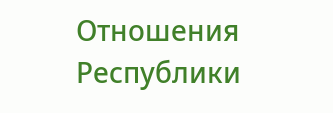Отношения Республики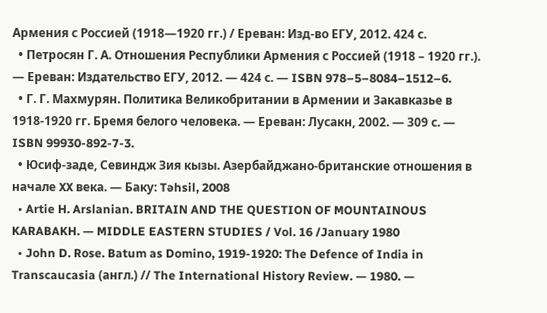Армения с Россией (1918—1920 гг.) / Ереван: Изд-во ЕГУ, 2012. 424 с.
  • Петросян Г. А. Отношения Республики Армения с Россией (1918 – 1920 гг.). — Ереван: Издательство ЕГУ, 2012. — 424 с. — ISBN 978–5–8084–1512–6.
  • Г. Г. Махмурян. Политика Великобритании в Армении и Закавказье в 1918-1920 гг. Бремя белого человека. — Ереван: Лусакн, 2002. — 309 с. — ISBN 99930-892-7-3.
  • Юсиф-заде, Севиндж Зия кызы. Азербайджано-британские отношения в начале XX века. — Баку: Təhsil, 2008
  • Artie H. Arslanian. BRITAIN AND THE QUESTION OF MOUNTAINOUS KARABAKH. — MIDDLE EASTERN STUDIES / Vol. 16 /January 1980
  • John D. Rose. Batum as Domino, 1919-1920: The Defence of India in Transcaucasia (англ.) // The International History Review. — 1980. —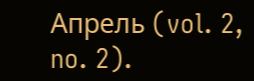Апрель (vol. 2, no. 2).